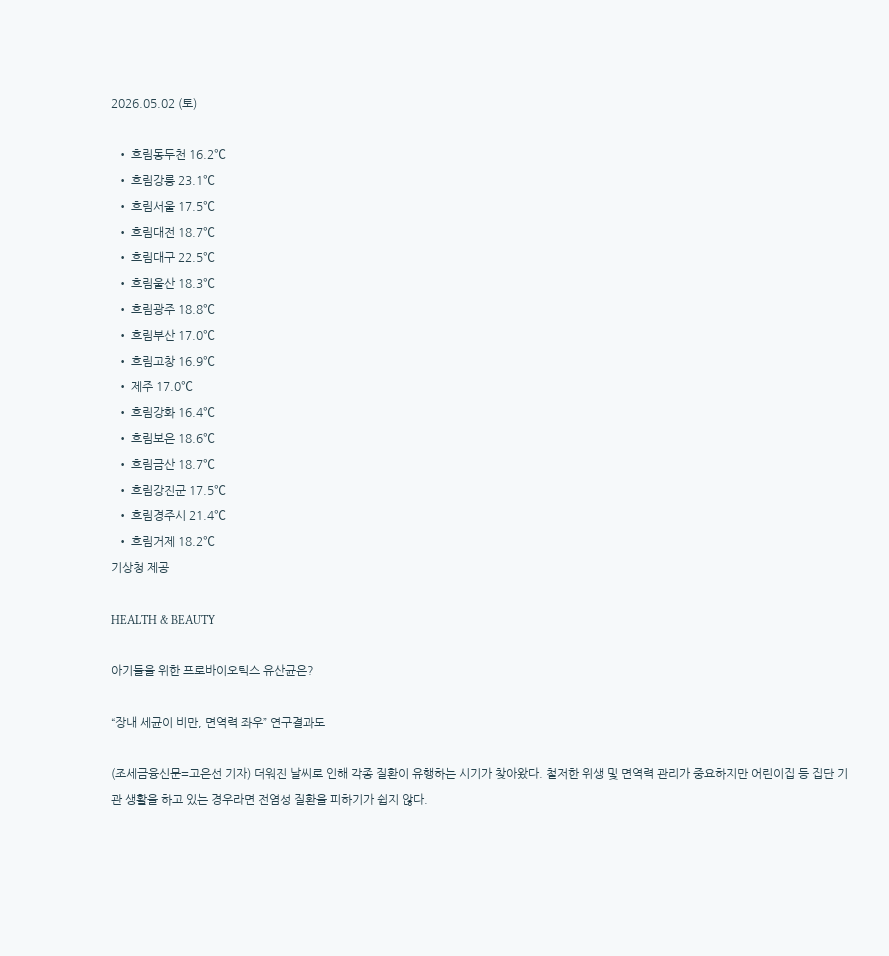2026.05.02 (토)

  • 흐림동두천 16.2℃
  • 흐림강릉 23.1℃
  • 흐림서울 17.5℃
  • 흐림대전 18.7℃
  • 흐림대구 22.5℃
  • 흐림울산 18.3℃
  • 흐림광주 18.8℃
  • 흐림부산 17.0℃
  • 흐림고창 16.9℃
  • 제주 17.0℃
  • 흐림강화 16.4℃
  • 흐림보은 18.6℃
  • 흐림금산 18.7℃
  • 흐림강진군 17.5℃
  • 흐림경주시 21.4℃
  • 흐림거제 18.2℃
기상청 제공

HEALTH & BEAUTY

아기들을 위한 프로바이오틱스 유산균은?

“장내 세균이 비만, 면역력 좌우” 연구결과도

(조세금융신문=고은선 기자) 더워진 날씨로 인해 각종 질환이 유행하는 시기가 찾아왔다. 철저한 위생 및 면역력 관리가 중요하지만 어린이집 등 집단 기관 생활을 하고 있는 경우라면 전염성 질환을 피하기가 쉽지 않다.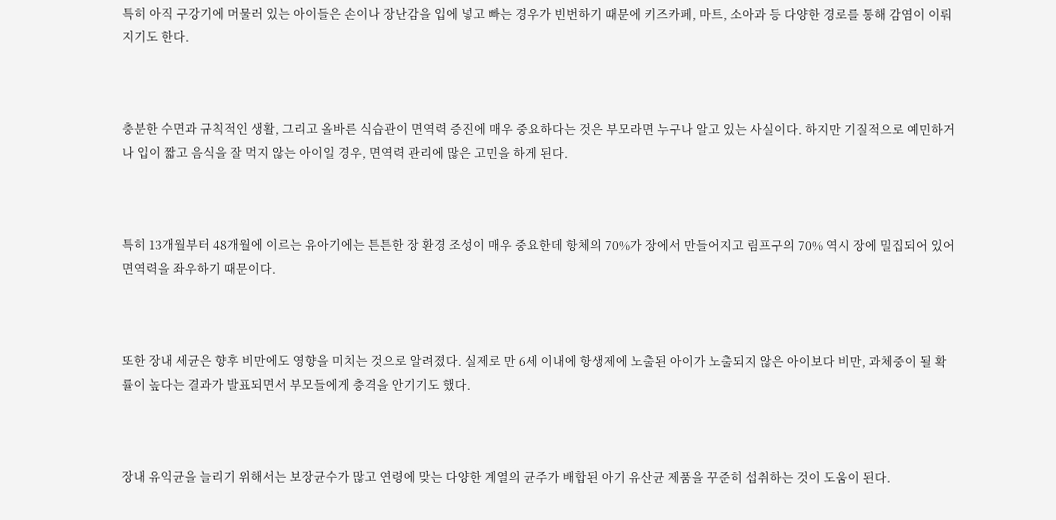특히 아직 구강기에 머물러 있는 아이들은 손이나 장난감을 입에 넣고 빠는 경우가 빈번하기 때문에 키즈카페, 마트, 소아과 등 다양한 경로를 통해 감염이 이뤄지기도 한다.



충분한 수면과 규칙적인 생활, 그리고 올바른 식습관이 면역력 증진에 매우 중요하다는 것은 부모라면 누구나 알고 있는 사실이다. 하지만 기질적으로 예민하거나 입이 짧고 음식을 잘 먹지 않는 아이일 경우, 면역력 관리에 많은 고민을 하게 된다.



특히 13개월부터 48개월에 이르는 유아기에는 튼튼한 장 환경 조성이 매우 중요한데 항체의 70%가 장에서 만들어지고 림프구의 70% 역시 장에 밀집되어 있어 면역력을 좌우하기 때문이다.



또한 장내 세균은 향후 비만에도 영향을 미치는 것으로 알려졌다. 실제로 만 6세 이내에 항생제에 노출된 아이가 노출되지 않은 아이보다 비만, 과체중이 될 확률이 높다는 결과가 발표되면서 부모들에게 충격을 안기기도 했다.



장내 유익균을 늘리기 위해서는 보장균수가 많고 연령에 맞는 다양한 계열의 균주가 배합된 아기 유산균 제품을 꾸준히 섭취하는 것이 도움이 된다.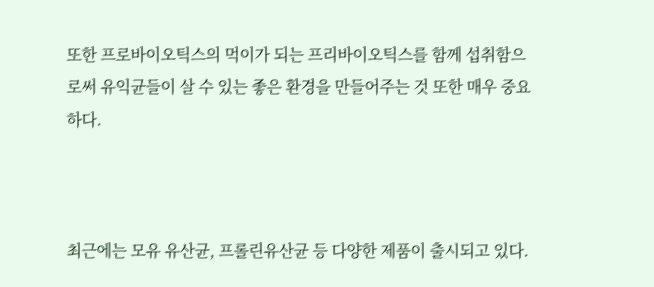또한 프로바이오틱스의 먹이가 되는 프리바이오틱스를 함께 섭취함으로써 유익균들이 살 수 있는 좋은 환경을 만들어주는 것 또한 매우 중요하다.



최근에는 모유 유산균, 프롤린유산균 등 다양한 제품이 출시되고 있다.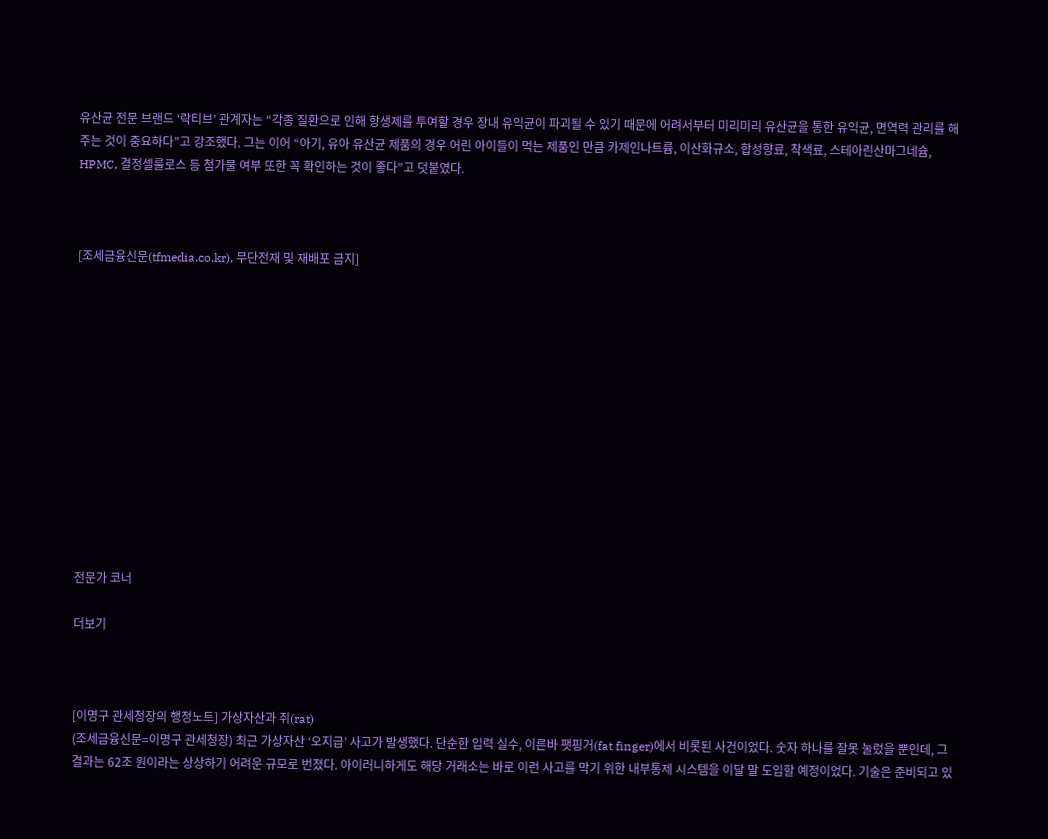유산균 전문 브랜드 ‘락티브’ 관계자는 “각종 질환으로 인해 항생제를 투여할 경우 장내 유익균이 파괴될 수 있기 때문에 어려서부터 미리미리 유산균을 통한 유익균, 면역력 관리를 해주는 것이 중요하다”고 강조했다. 그는 이어 “아기, 유아 유산균 제품의 경우 어린 아이들이 먹는 제품인 만큼 카제인나트륨, 이산화규소, 합성향료, 착색료, 스테아린산마그네슘, HPMC, 결정셀룰로스 등 첨가물 여부 또한 꼭 확인하는 것이 좋다”고 덧붙였다.



[조세금융신문(tfmedia.co.kr), 무단전재 및 재배포 금지]













전문가 코너

더보기



[이명구 관세청장의 행정노트] 가상자산과 쥐(rat)
(조세금융신문=이명구 관세청장) 최근 가상자산 ‘오지급’ 사고가 발생했다. 단순한 입력 실수, 이른바 팻핑거(fat finger)에서 비롯된 사건이었다. 숫자 하나를 잘못 눌렀을 뿐인데, 그 결과는 62조 원이라는 상상하기 어려운 규모로 번졌다. 아이러니하게도 해당 거래소는 바로 이런 사고를 막기 위한 내부통제 시스템을 이달 말 도입할 예정이었다. 기술은 준비되고 있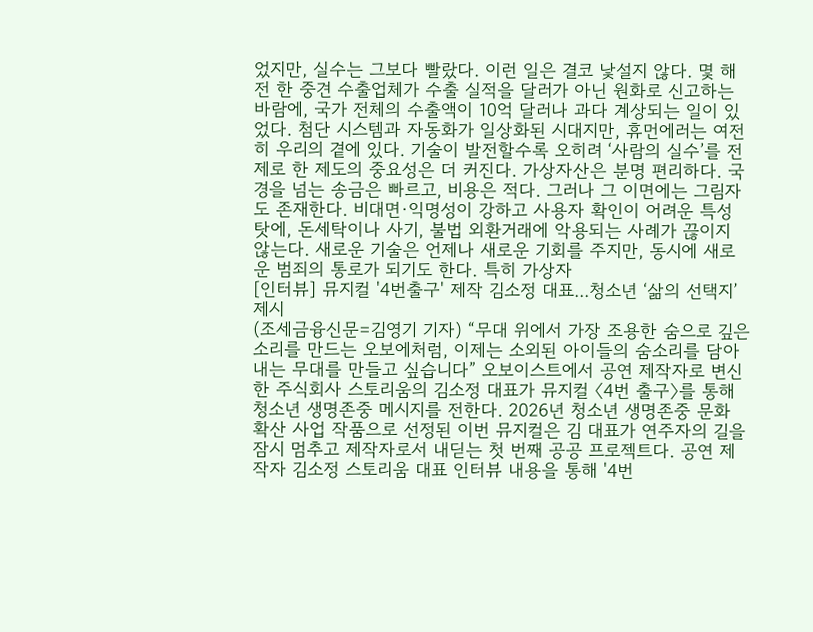었지만, 실수는 그보다 빨랐다. 이런 일은 결코 낯설지 않다. 몇 해 전 한 중견 수출업체가 수출 실적을 달러가 아닌 원화로 신고하는 바람에, 국가 전체의 수출액이 10억 달러나 과다 계상되는 일이 있었다. 첨단 시스템과 자동화가 일상화된 시대지만, 휴먼에러는 여전히 우리의 곁에 있다. 기술이 발전할수록 오히려 ‘사람의 실수’를 전제로 한 제도의 중요성은 더 커진다. 가상자산은 분명 편리하다. 국경을 넘는 송금은 빠르고, 비용은 적다. 그러나 그 이면에는 그림자도 존재한다. 비대면·익명성이 강하고 사용자 확인이 어려운 특성 탓에, 돈세탁이나 사기, 불법 외환거래에 악용되는 사례가 끊이지 않는다. 새로운 기술은 언제나 새로운 기회를 주지만, 동시에 새로운 범죄의 통로가 되기도 한다. 특히 가상자
[인터뷰] 뮤지컬 '4번출구' 제작 김소정 대표...청소년 ‘삶의 선택지’ 제시
(조세금융신문=김영기 기자) “무대 위에서 가장 조용한 숨으로 깊은 소리를 만드는 오보에처럼, 이제는 소외된 아이들의 숨소리를 담아내는 무대를 만들고 싶습니다” 오보이스트에서 공연 제작자로 변신한 주식회사 스토리움의 김소정 대표가 뮤지컬 〈4번 출구〉를 통해 청소년 생명존중 메시지를 전한다. 2026년 청소년 생명존중 문화 확산 사업 작품으로 선정된 이번 뮤지컬은 김 대표가 연주자의 길을 잠시 멈추고 제작자로서 내딛는 첫 번째 공공 프로젝트다. 공연 제작자 김소정 스토리움 대표 인터뷰 내용을 통해 '4번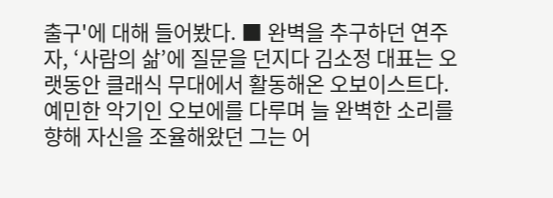출구'에 대해 들어봤다. ■ 완벽을 추구하던 연주자, ‘사람의 삶’에 질문을 던지다 김소정 대표는 오랫동안 클래식 무대에서 활동해온 오보이스트다. 예민한 악기인 오보에를 다루며 늘 완벽한 소리를 향해 자신을 조율해왔던 그는 어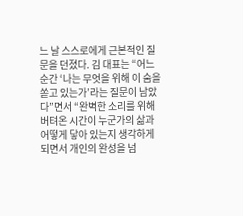느 날 스스로에게 근본적인 질문을 던졌다. 김 대표는 “어느 순간 ‘나는 무엇을 위해 이 숨을 쏟고 있는가’라는 질문이 남았다”면서 “완벽한 소리를 위해 버텨온 시간이 누군가의 삶과 어떻게 닿아 있는지 생각하게 되면서 개인의 완성을 넘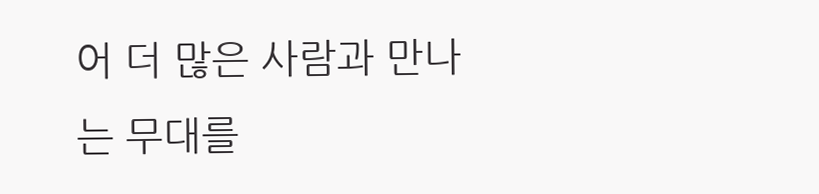어 더 많은 사람과 만나는 무대를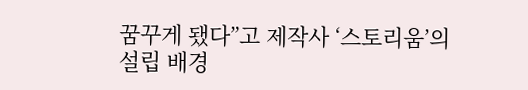꿈꾸게 됐다”고 제작사 ‘스토리움’의 설립 배경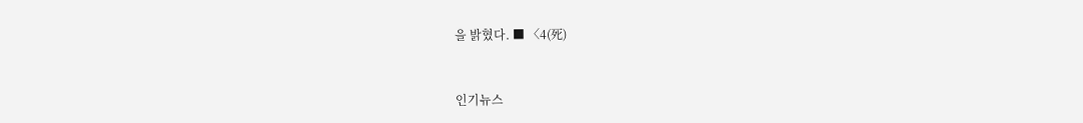을 밝혔다. ■ 〈4(死)


인기뉴스